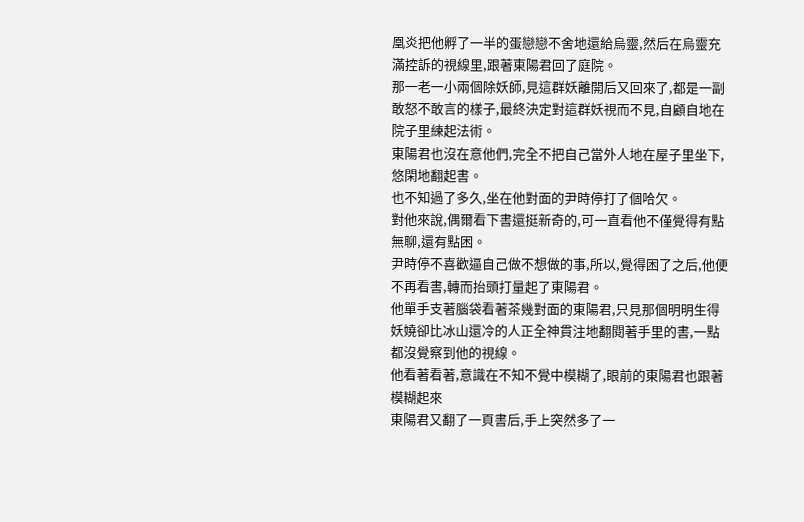凰炎把他孵了一半的蛋戀戀不舍地還給烏靈,然后在烏靈充滿控訴的視線里,跟著東陽君回了庭院。
那一老一小兩個除妖師,見這群妖離開后又回來了,都是一副敢怒不敢言的樣子,最終決定對這群妖視而不見,自顧自地在院子里練起法術。
東陽君也沒在意他們,完全不把自己當外人地在屋子里坐下,悠閑地翻起書。
也不知過了多久,坐在他對面的尹時停打了個哈欠。
對他來說,偶爾看下書還挺新奇的,可一直看他不僅覺得有點無聊,還有點困。
尹時停不喜歡逼自己做不想做的事,所以,覺得困了之后,他便不再看書,轉而抬頭打量起了東陽君。
他單手支著腦袋看著茶幾對面的東陽君,只見那個明明生得妖嬈卻比冰山還冷的人正全神貫注地翻閱著手里的書,一點都沒覺察到他的視線。
他看著看著,意識在不知不覺中模糊了,眼前的東陽君也跟著模糊起來
東陽君又翻了一頁書后,手上突然多了一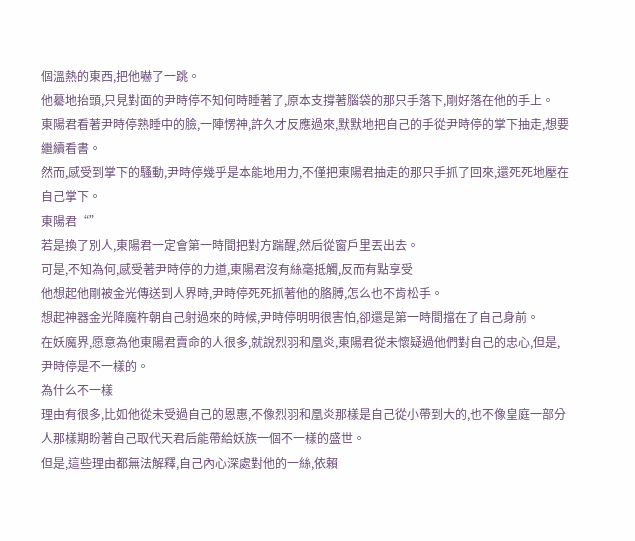個溫熱的東西,把他嚇了一跳。
他驀地抬頭,只見對面的尹時停不知何時睡著了,原本支撐著腦袋的那只手落下,剛好落在他的手上。
東陽君看著尹時停熟睡中的臉,一陣愣神,許久才反應過來,默默地把自己的手從尹時停的掌下抽走,想要繼續看書。
然而,感受到掌下的騷動,尹時停幾乎是本能地用力,不僅把東陽君抽走的那只手抓了回來,還死死地壓在自己掌下。
東陽君“”
若是換了別人,東陽君一定會第一時間把對方踹醒,然后從窗戶里丟出去。
可是,不知為何,感受著尹時停的力道,東陽君沒有絲毫抵觸,反而有點享受
他想起他剛被金光傳送到人界時,尹時停死死抓著他的胳膊,怎么也不肯松手。
想起神器金光降魔杵朝自己射過來的時候,尹時停明明很害怕,卻還是第一時間擋在了自己身前。
在妖魔界,愿意為他東陽君賣命的人很多,就說烈羽和凰炎,東陽君從未懷疑過他們對自己的忠心,但是,尹時停是不一樣的。
為什么不一樣
理由有很多,比如他從未受過自己的恩惠,不像烈羽和凰炎那樣是自己從小帶到大的,也不像皇庭一部分人那樣期盼著自己取代天君后能帶給妖族一個不一樣的盛世。
但是,這些理由都無法解釋,自己內心深處對他的一絲,依賴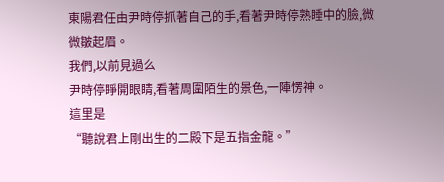東陽君任由尹時停抓著自己的手,看著尹時停熟睡中的臉,微微皺起眉。
我們,以前見過么
尹時停睜開眼睛,看著周圍陌生的景色,一陣愣神。
這里是
“聽說君上剛出生的二殿下是五指金龍。”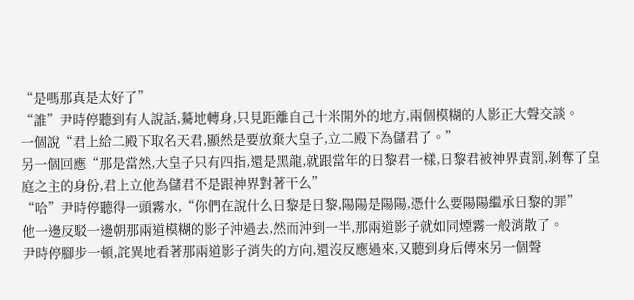“是嗎那真是太好了”
“誰”尹時停聽到有人說話,驀地轉身,只見距離自己十米開外的地方,兩個模糊的人影正大聲交談。
一個說“君上給二殿下取名天君,顯然是要放棄大皇子,立二殿下為儲君了。”
另一個回應“那是當然,大皇子只有四指,還是黑龍,就跟當年的日黎君一樣,日黎君被神界責罰,剝奪了皇庭之主的身份,君上立他為儲君不是跟神界對著干么”
“哈”尹時停聽得一頭霧水,“你們在說什么日黎是日黎,陽陽是陽陽,憑什么要陽陽繼承日黎的罪”
他一邊反駁一邊朝那兩道模糊的影子沖過去,然而沖到一半,那兩道影子就如同煙霧一般消散了。
尹時停腳步一頓,詫異地看著那兩道影子消失的方向,還沒反應過來,又聽到身后傳來另一個聲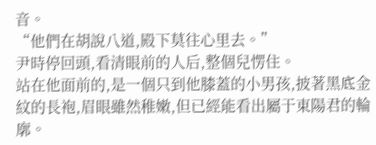音。
“他們在胡說八道,殿下莫往心里去。”
尹時停回頭,看清眼前的人后,整個兒愣住。
站在他面前的,是一個只到他膝蓋的小男孩,披著黑底金紋的長袍,眉眼雖然稚嫩,但已經能看出屬于東陽君的輪廓。